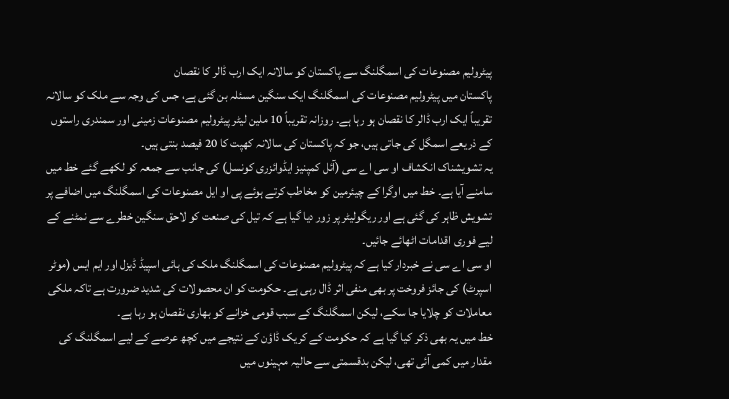پیٹرولیم مصنوعات کی اسمگلنگ سے پاکستان کو سالانہ ایک ارب ڈالر کا نقصان
پاکستان میں پیٹرولیم مصنوعات کی اسمگلنگ ایک سنگین مسئلہ بن گئی ہے، جس کی وجہ سے ملک کو سالانہ تقریباً ایک ارب ڈالر کا نقصان ہو رہا ہے۔ روزانہ تقریباً 10 ملین لیٹر پیٹرولیم مصنوعات زمینی اور سمندری راستوں کے ذریعے اسمگل کی جاتی ہیں، جو کہ پاکستان کی سالانہ کھپت کا 20 فیصد بنتی ہیں۔
یہ تشویشناک انکشاف او سی اے سی (آئل کمپنیز ایڈوائزری کونسل) کی جانب سے جمعہ کو لکھے گئے خط میں سامنے آیا ہے۔ خط میں اوگرا کے چیئرمین کو مخاطب کرتے ہوئے پی او ایل مصنوعات کی اسمگلنگ میں اضافے پر تشویش ظاہر کی گئی ہے اور ریگولیٹر پر زور دیا گیا ہے کہ تیل کی صنعت کو لاحق سنگین خطرے سے نمٹنے کے لیے فوری اقدامات اٹھائے جائیں۔
او سی اے سی نے خبردار کیا ہے کہ پیٹرولیم مصنوعات کی اسمگلنگ ملک کی ہائی اسپیڈ ڈیزل اور ایم ایس (موٹر اسپرٹ) کی جائز فروخت پر بھی منفی اثر ڈال رہی ہے۔ حکومت کو ان محصولات کی شدید ضرورت ہے تاکہ ملکی معاملات کو چلایا جا سکے، لیکن اسمگلنگ کے سبب قومی خزانے کو بھاری نقصان ہو رہا ہے۔
خط میں یہ بھی ذکر کیا گیا ہے کہ حکومت کے کریک ڈاؤن کے نتیجے میں کچھ عرصے کے لیے اسمگلنگ کی مقدار میں کمی آئی تھی، لیکن بدقسمتی سے حالیہ مہینوں میں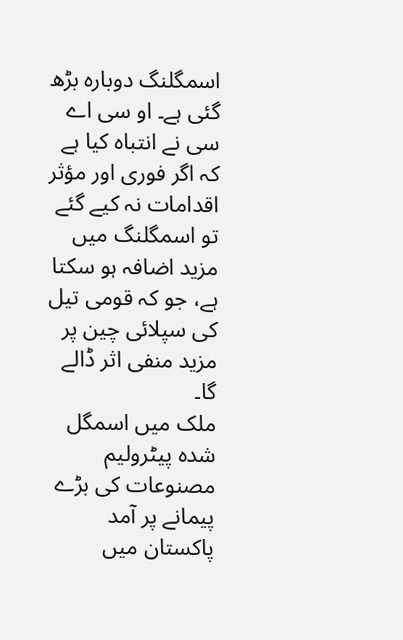اسمگلنگ دوبارہ بڑھ گئی ہے۔ او سی اے سی نے انتباہ کیا ہے کہ اگر فوری اور مؤثر اقدامات نہ کیے گئے تو اسمگلنگ میں مزید اضافہ ہو سکتا ہے، جو کہ قومی تیل کی سپلائی چین پر مزید منفی اثر ڈالے گا۔
ملک میں اسمگل شدہ پیٹرولیم مصنوعات کی بڑے پیمانے پر آمد پاکستان میں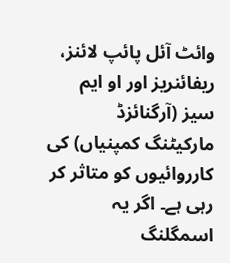وائٹ آئل پائپ لائنز، ریفائنریز اور او ایم سیز (آرگنائزڈ مارکیٹنگ کمپنیاں) کی کارروائیوں کو متاثر کر رہی ہے۔ اگر یہ اسمگلنگ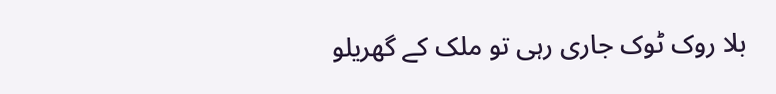بلا روک ٹوک جاری رہی تو ملک کے گھریلو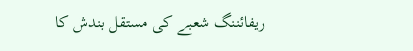ریفائننگ شعبے کی مستقل بندش کا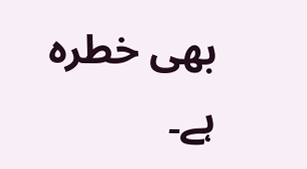بھی خطرہ ہے۔